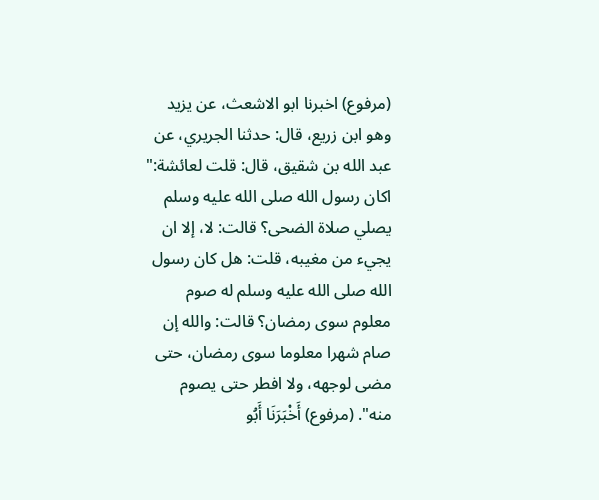(مرفوع) اخبرنا ابو الاشعث، عن يزيد وهو ابن زريع، قال: حدثنا الجريري، عن عبد الله بن شقيق، قال: قلت لعائشة:" اكان رسول الله صلى الله عليه وسلم يصلي صلاة الضحى؟ قالت: لا، إلا ان يجيء من مغيبه، قلت: هل كان رسول الله صلى الله عليه وسلم له صوم معلوم سوى رمضان؟ قالت: والله إن صام شهرا معلوما سوى رمضان، حتى مضى لوجهه، ولا افطر حتى يصوم منه". (مرفوع) أَخْبَرَنَا أَبُو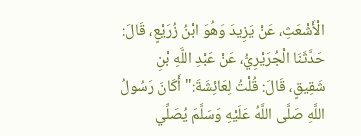الْأَشْعَثِ، عَنْ يَزِيدَ وَهُوَ ابْنُ زُرَيْعٍ، قَالَ: حَدَّثَنَا الْجُرَيْرِيُّ، عَنْ عَبْدِ اللَّهِ بْنِ شَقِيقٍ، قَالَ: قُلْتُ لِعَائِشَةَ:" أَكَانَ رَسُولُ اللَّهِ صَلَّى اللَّهُ عَلَيْهِ وَسَلَّمَ يُصَلِّي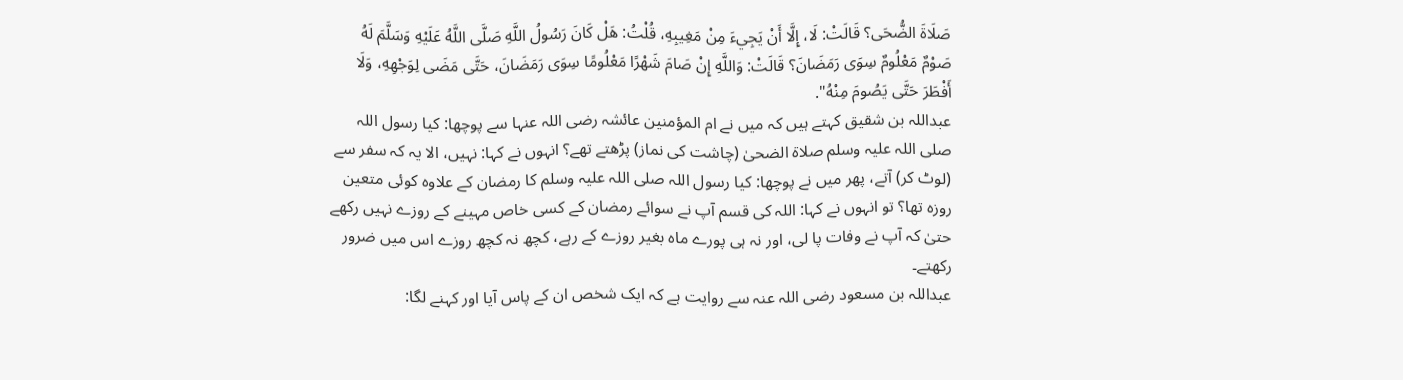صَلَاةَ الضُّحَى؟ قَالَتْ: لَا، إِلَّا أَنْ يَجِيءَ مِنْ مَغِيبِهِ، قُلْتُ: هَلْ كَانَ رَسُولُ اللَّهِ صَلَّى اللَّهُ عَلَيْهِ وَسَلَّمَ لَهُ صَوْمٌ مَعْلُومٌ سِوَى رَمَضَانَ؟ قَالَتْ: وَاللَّهِ إِنْ صَامَ شَهْرًا مَعْلُومًا سِوَى رَمَضَانَ، حَتَّى مَضَى لِوَجْهِهِ، وَلَا أَفْطَرَ حَتَّى يَصُومَ مِنْهُ".
عبداللہ بن شقیق کہتے ہیں کہ میں نے ام المؤمنین عائشہ رضی اللہ عنہا سے پوچھا: کیا رسول اللہ صلی اللہ علیہ وسلم صلاۃ الضحیٰ (چاشت کی نماز) پڑھتے تھے؟ انہوں نے کہا: نہیں، الا یہ کہ سفر سے (لوٹ کر) آتے، پھر میں نے پوچھا: کیا رسول اللہ صلی اللہ علیہ وسلم کا رمضان کے علاوہ کوئی متعین روزہ تھا؟ تو انہوں نے کہا: اللہ کی قسم آپ نے سوائے رمضان کے کسی خاص مہینے کے روزے نہیں رکھے حتیٰ کہ آپ نے وفات پا لی، اور نہ ہی پورے ماہ بغیر روزے کے رہے، کچھ نہ کچھ روزے اس میں ضرور رکھتے۔
عبداللہ بن مسعود رضی اللہ عنہ سے روایت ہے کہ ایک شخص ان کے پاس آیا اور کہنے لگا: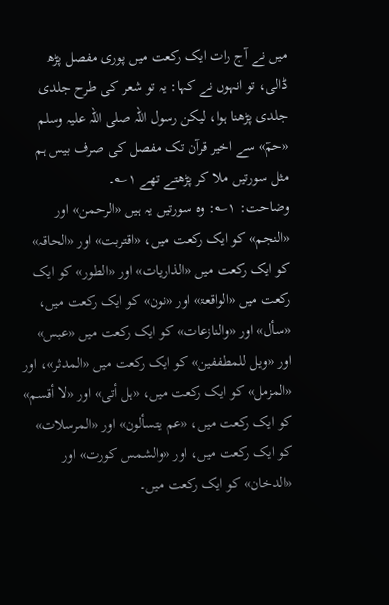میں نے آج رات ایک رکعت میں پوری مفصل پڑھ ڈالی، تو انہوں نے کہا: یہ تو شعر کی طرح جلدی جلدی پڑھنا ہوا، لیکن رسول اللہ صلی اللہ علیہ وسلم «حمٓ» سے اخیر قرآن تک مفصل کی صرف بیس ہم مثل سورتیں ملا کر پڑھتے تھے ۱؎۔
وضاحت: ۱؎: وہ سورتیں یہ ہیں «الرحمن» اور «النجم» کو ایک رکعت میں، «اقتربت» اور «الحاقہ» کو ایک رکعت میں «الذاریات» اور «الطور» کو ایک رکعت میں «الواقعۃ» اور «نون» کو ایک رکعت میں، «سأل» اور «والنازعات» کو ایک رکعت میں «عبس» اور «ویل للمطففین» کو ایک رکعت میں «المدثر»، اور «المزمل» کو ایک رکعت میں، «ہل أتی» اور «لا أقسم» کو ایک رکعت میں، «عم یتسألون» اور «المرسلات» کو ایک رکعت میں، اور «والشمس کورت» اور «الدخان» کو ایک رکعت میں۔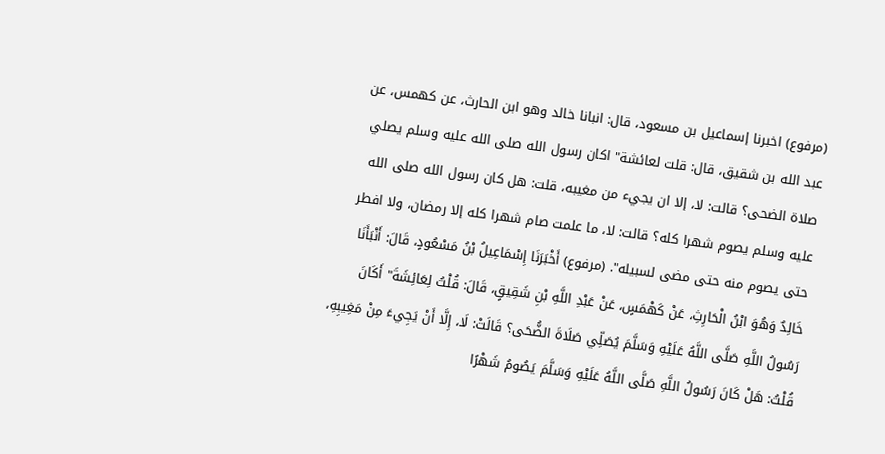(مرفوع) اخبرنا إسماعيل بن مسعود، قال: انبانا خالد وهو ابن الحارث، عن كهمس، عن عبد الله بن شقيق، قال: قلت لعائشة" اكان رسول الله صلى الله عليه وسلم يصلي صلاة الضحى؟ قالت: لا، إلا ان يجيء من مغيبه، قلت: هل كان رسول الله صلى الله عليه وسلم يصوم شهرا كله؟ قالت: لا، ما علمت صام شهرا كله إلا رمضان، ولا افطر حتى يصوم منه حتى مضى لسبيله". (مرفوع) أَخْبَرَنَا إِسْمَاعِيلُ بْنُ مَسْعُودٍ، قَالَ: أَنْبَأَنَا خَالِدٌ وَهُوَ ابْنُ الْحَارِثِ، عَنْ كَهْمَسٍ، عَنْ عَبْدِ اللَّهِ بْنِ شَقِيقٍ، قَالَ: قُلْتُ لِعَائِشَةَ" أَكَانَ رَسُولُ اللَّهِ صَلَّى اللَّهُ عَلَيْهِ وَسَلَّمَ يُصَلِّي صَلَاةَ الضُّحَى؟ قَالَتْ: لَا، إِلَّا أَنْ يَجِيءَ مِنْ مَغِيبِهِ، قُلْتُ: هَلْ كَانَ رَسُولُ اللَّهِ صَلَّى اللَّهُ عَلَيْهِ وَسَلَّمَ يَصُومُ شَهْرًا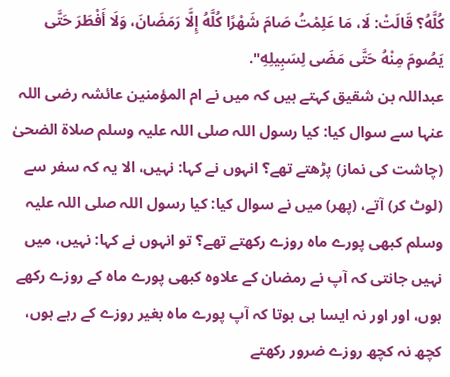كُلَّهُ؟ قَالَتْ: لَا، مَا عَلِمْتُ صَامَ شَهْرًا كُلَّهُ إِلَّا رَمَضَانَ، وَلَا أَفْطَرَ حَتَّى يَصُومَ مِنْهُ حَتَّى مَضَى لِسَبِيلِهِ".
عبداللہ بن شقیق کہتے ہیں کہ میں نے ام المؤمنین عائشہ رضی اللہ عنہا سے سوال کیا: کیا رسول اللہ صلی اللہ علیہ وسلم صلاۃ الضحیٰ (چاشت کی نماز) پڑھتے تھے؟ انہوں نے کہا: نہیں، الا یہ کہ سفر سے (لوٹ کر) آتے، (پھر) میں نے سوال کیا: کیا رسول اللہ صلی اللہ علیہ وسلم کبھی پورے ماہ روزے رکھتے تھے؟ تو انہوں نے کہا: نہیں، میں نہیں جانتی کہ آپ نے رمضان کے علاوہ کبھی پورے ماہ کے روزے رکھے ہوں، اور اور نہ ایسا ہی ہوتا کہ آپ پورے ماہ بغیر روزے کے رہے ہوں، کچھ نہ کچھ روزے ضرور رکھتے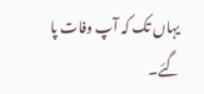یہاں تک کہ آپ وفات پا گئے۔